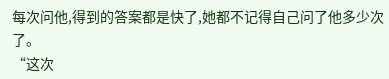每次问他,得到的答案都是快了,她都不记得自己问了他多少次了。
“这次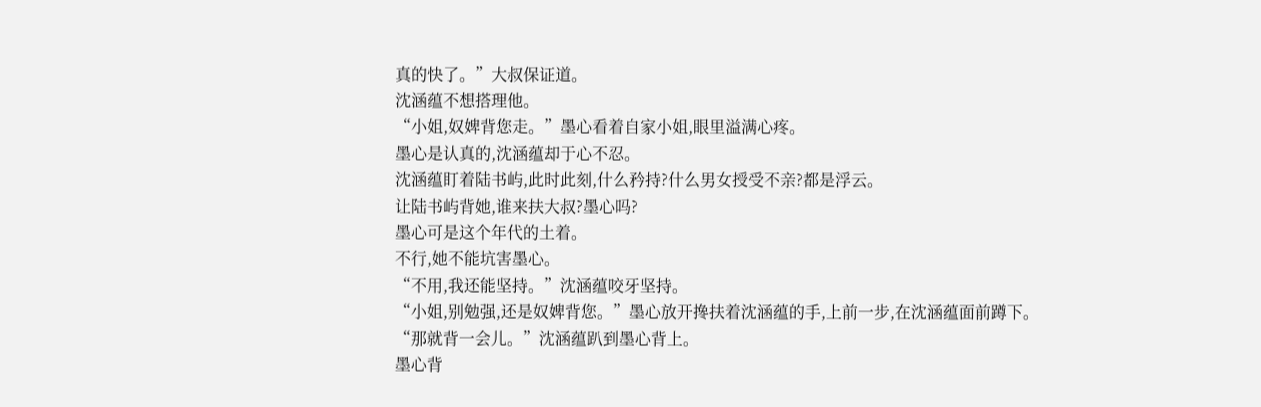真的快了。”大叔保证道。
沈涵蕴不想搭理他。
“小姐,奴婢背您走。”墨心看着自家小姐,眼里溢满心疼。
墨心是认真的,沈涵蕴却于心不忍。
沈涵蕴盯着陆书屿,此时此刻,什么矜持?什么男女授受不亲?都是浮云。
让陆书屿背她,谁来扶大叔?墨心吗?
墨心可是这个年代的土着。
不行,她不能坑害墨心。
“不用,我还能坚持。”沈涵蕴咬牙坚持。
“小姐,别勉强,还是奴婢背您。”墨心放开搀扶着沈涵蕴的手,上前一步,在沈涵蕴面前蹲下。
“那就背一会儿。”沈涵蕴趴到墨心背上。
墨心背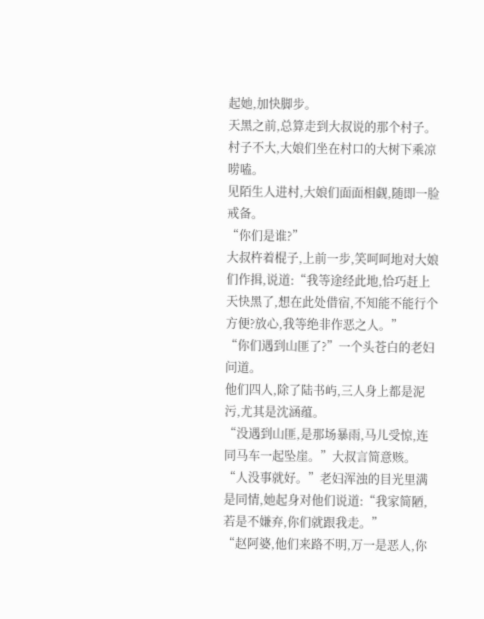起她,加快脚步。
天黑之前,总算走到大叔说的那个村子。
村子不大,大娘们坐在村口的大树下乘凉唠嗑。
见陌生人进村,大娘们面面相觑,随即一脸戒备。
“你们是谁?”
大叔杵着棍子,上前一步,笑呵呵地对大娘们作揖,说道:“我等途经此地,恰巧赶上天快黑了,想在此处借宿,不知能不能行个方便?放心,我等绝非作恶之人。”
“你们遇到山匪了?”一个头苍白的老妇问道。
他们四人,除了陆书屿,三人身上都是泥污,尤其是沈涵蕴。
“没遇到山匪,是那场暴雨,马儿受惊,连同马车一起坠崖。”大叔言简意赅。
“人没事就好。”老妇浑浊的目光里满是同情,她起身对他们说道:“我家简陋,若是不嫌弃,你们就跟我走。”
“赵阿婆,他们来路不明,万一是恶人,你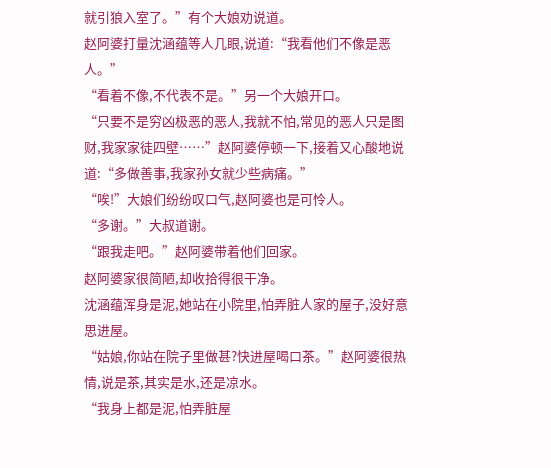就引狼入室了。”有个大娘劝说道。
赵阿婆打量沈涵蕴等人几眼,说道:“我看他们不像是恶人。”
“看着不像,不代表不是。”另一个大娘开口。
“只要不是穷凶极恶的恶人,我就不怕,常见的恶人只是图财,我家家徒四壁……”赵阿婆停顿一下,接着又心酸地说道:“多做善事,我家孙女就少些病痛。”
“唉!”大娘们纷纷叹口气,赵阿婆也是可怜人。
“多谢。”大叔道谢。
“跟我走吧。”赵阿婆带着他们回家。
赵阿婆家很简陋,却收拾得很干净。
沈涵蕴浑身是泥,她站在小院里,怕弄脏人家的屋子,没好意思进屋。
“姑娘,你站在院子里做甚?快进屋喝口茶。”赵阿婆很热情,说是茶,其实是水,还是凉水。
“我身上都是泥,怕弄脏屋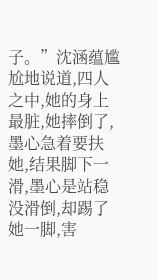子。”沈涵蕴尴尬地说道,四人之中,她的身上最脏,她摔倒了,墨心急着要扶她,结果脚下一滑,墨心是站稳没滑倒,却踢了她一脚,害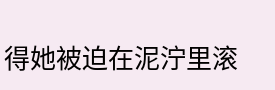得她被迫在泥泞里滚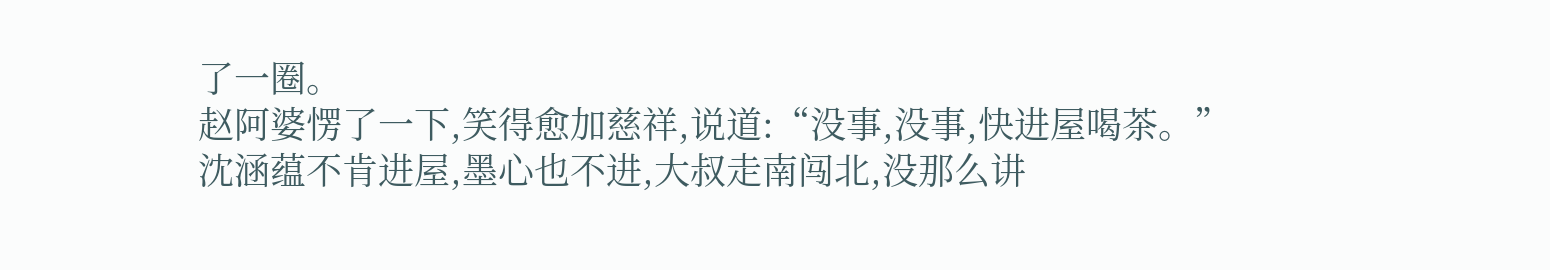了一圈。
赵阿婆愣了一下,笑得愈加慈祥,说道:“没事,没事,快进屋喝茶。”
沈涵蕴不肯进屋,墨心也不进,大叔走南闯北,没那么讲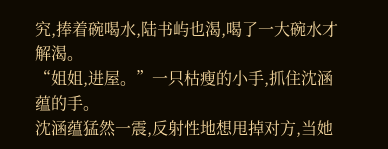究,捧着碗喝水,陆书屿也渴,喝了一大碗水才解渴。
“姐姐,进屋。”一只枯瘦的小手,抓住沈涵蕴的手。
沈涵蕴猛然一震,反射性地想甩掉对方,当她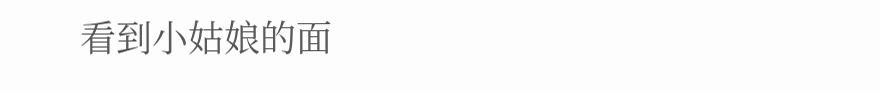看到小姑娘的面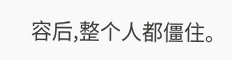容后,整个人都僵住。